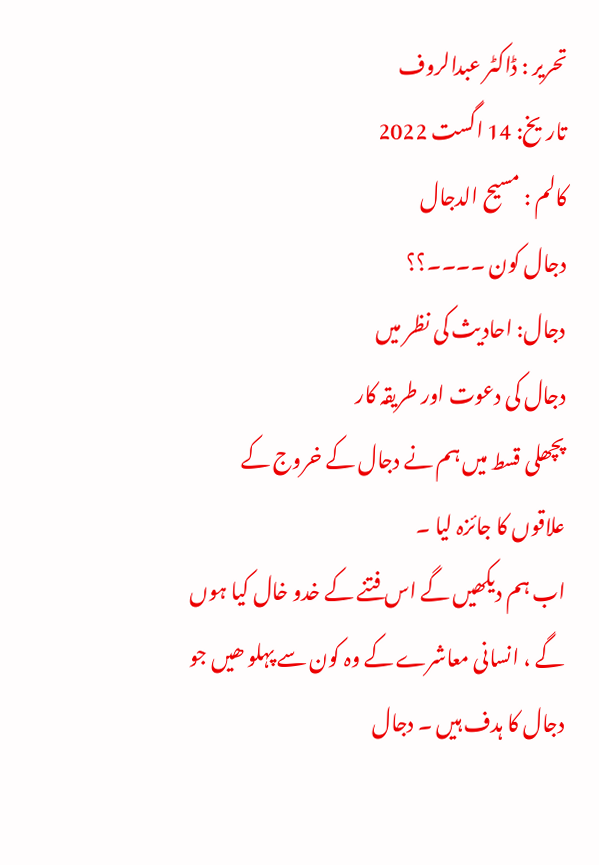تحریر : ڈاکٹر عبدالروف
تاریخ: 14 اگست 2022
کالم : مسیح الدجال
دجال کون ۔۔۔۔؟؟
دجال: احادیث کی نظر میں
دجال کی دعوت اور طریقہ کار
پچھلی قسط میں ہم نے دجال کے خروج کے علاقوں کا جائزہ لیا ۔
اب ہم دیکھیں گے اس فتنے کے خدو خال کیا ہوں گے ، انسانی معاشرے کے وہ کون سے پہلو ھیں جو دجال کا ہدف ہیں ۔ دجال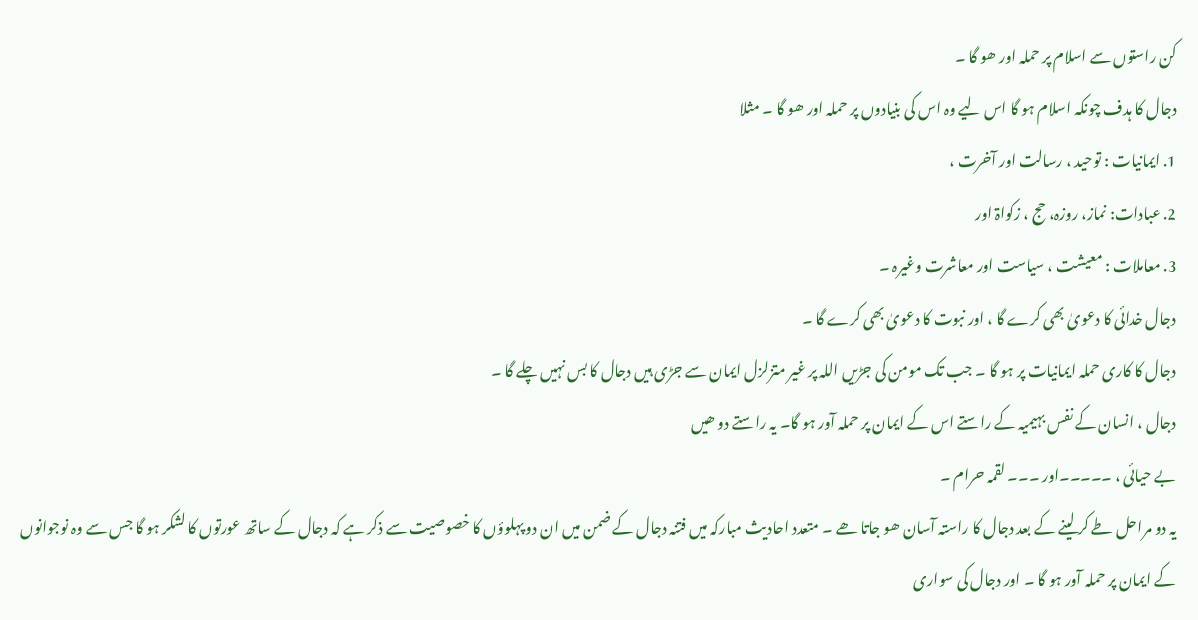کن راستوں سے اسلام پر حملہ اور ھو گا ۔
دجال کا ہدف چونکہ اسلام ہو گا اس لیے وہ اس کی بنیادوں پر حملہ اور ھو گا ۔ مثلا
1. ایمانیات : توحید ، رسالت اور آخرت ،
2. عبادات: نماز، روزہ، حج ، زکواۃ اور
3. معاملات : معیشت ، سیاست اور معاشرت وغیرہ ۔
دجال خدائی کا دعویٰ بھی کرے گا ، اور نبوت کا دعویٰ بھی کرے گا ۔
دجال کا کاری حملہ ایمانیات پر ہو گا ۔ جب تک مومن کی جڑیں اللہ پر غیر متزلزل ایمان سے جڑی ہیں دجال کا بس نہیں چلے گا ۔
دجال ، انسان کے نفس بہیمیہ کے راستے اس کے ایمان پر حملہ آور ہو گا۔ یہ راستے دو ھیں
بے حیائی ، ۔۔۔۔۔اور ۔۔۔ لقمہ حرام ۔
یہ دو مراحل طے کر لینے کے بعد دجال کا راستہ آسان ھو جاتا ھے ۔ متعدد احادیث مبارکہ میں فتنہ دجال کے ضمن میں ان دو پہلوؤں کا خصوصیت سے ذکر ہے کہ دجال کے ساتھ عورتوں کا لشکر ہو گا جس سے وہ نوجوانوں کے ایمان پر حملہ آور ہو گا ۔ اور دجال کی سواری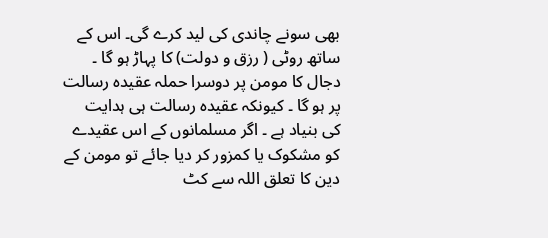بھی سونے چاندی کی لید کرے گی۔ اس کے ساتھ روٹی ( رزق و دولت) کا پہاڑ ہو گا ۔
دجال کا مومن پر دوسرا حملہ عقیدہ رسالت پر ہو گا ۔ کیونکہ عقیدہ رسالت ہی ہدایت کی بنیاد ہے ۔ اگر مسلمانوں کے اس عقیدے کو مشکوک یا کمزور کر دیا جائے تو مومن کے دین کا تعلق اللہ سے کٹ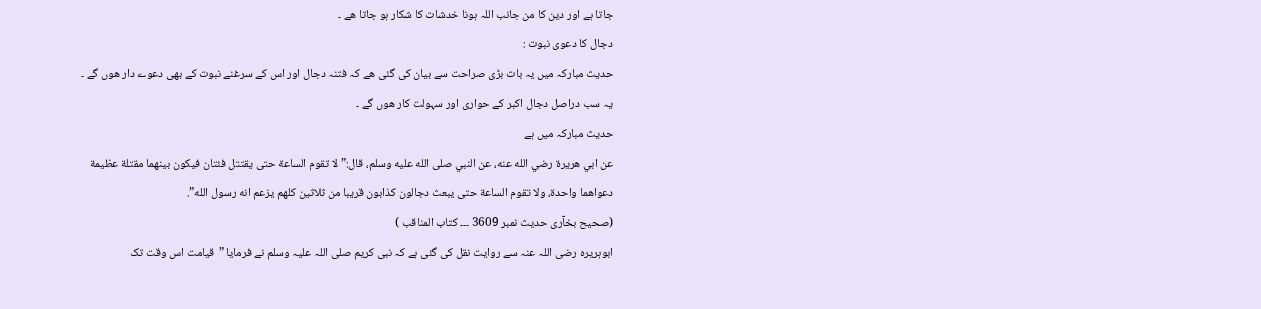جاتا ہے اور دین کا من جانب اللہ ہونا خدشات کا شکار ہو جاتا ھے ۔
دجال کا دعوی نبوت :
حدیث مبارکہ میں یہ بات بڑی صراحت سے بیان کی گئی ھے کہ فتنہ دجال اور اس کے سرغنے نبوت کے بھی دعوے دار ھوں گے ۔ یہ سب دراصل دجال اکبر کے حواری اور سہولت کار ھوں گے ۔
حدیث مبارکہ میں ہے
عن ابي هريرة رضي الله عنه، عن النبي صلى الله عليه وسلم، قال:” لا تقوم الساعة حتى يقتتل فئتان فيكون بينهما مقتلة عظيمة دعواهما واحدة، ولا تقوم الساعة حتى يبعث دجالون كذابون قريبا من ثلاثين كلهم يزعم انه رسول الله”.
(صحیح بخآری حدیث نمبر 3609 ۔۔۔ کتاب المناقب )
ابوہریرہ رضی اللہ عنہ سے روایت نقل کی گئی ہے کہ نبی کریم صلی اللہ علیہ وسلم نے فرمایا ”قیامت اس وقت تک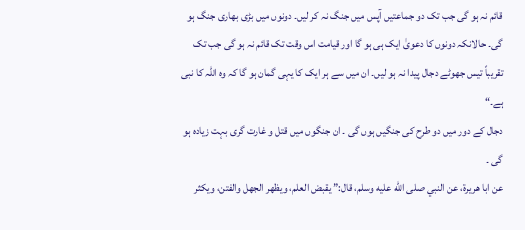قائم نہ ہو گی جب تک دو جماعتیں آپس میں جنگ نہ کر لیں۔ دونوں میں بڑی بھاری جنگ ہو گی۔ حالانکہ دونوں کا دعویٰ ایک ہی ہو گا اور قیامت اس وقت تک قائم نہ ہو گی جب تک تقریباً تیس جھوٹے دجال پیدا نہ ہو لیں۔ ان میں سے ہر ایک کا یہی گمان ہو گا کہ وہ اللہ کا نبی ہے۔“
دجال کے دور میں دو طرح کی جنگیں ہوں گی ۔ ان جنگوں میں قتل و غارت گری بہت زیادہ ہو گی ۔
عن ابا هريرة، عن النبي صلى الله عليه وسلم، قال:” يقبض العلم، ويظهر الجهل والفتن، ويكثر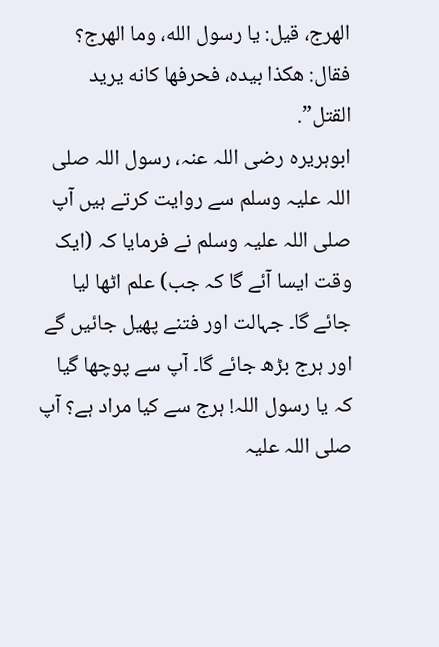الهرج، قيل: يا رسول الله، وما الهرج؟ فقال: هكذا بيده، فحرفها كانه يريد القتل”.
ابوہریرہ رضی اللہ عنہ، رسول اللہ صلی اللہ علیہ وسلم سے روایت کرتے ہیں آپ صلی اللہ علیہ وسلم نے فرمایا کہ (ایک وقت ایسا آئے گا کہ جب) علم اٹھا لیا جائے گا۔ جہالت اور فتنے پھیل جائیں گے اور ہرج بڑھ جائے گا۔ آپ سے پوچھا گیا کہ یا رسول اللہ! ہرج سے کیا مراد ہے؟ آپ صلی اللہ علیہ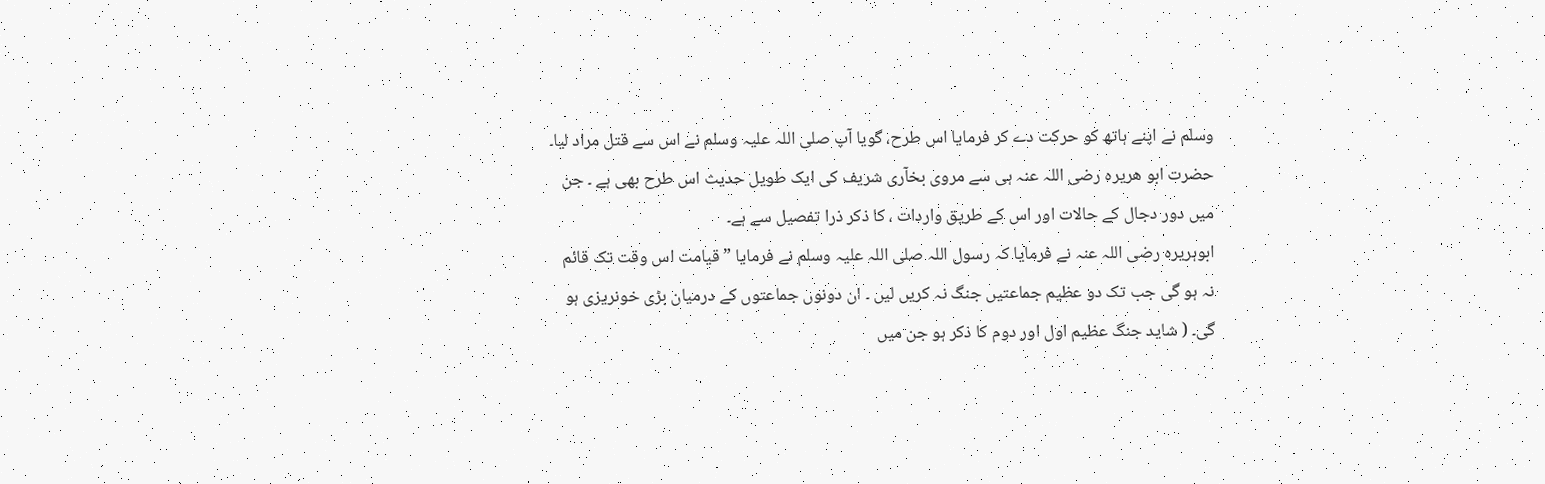وسلم نے اپنے ہاتھ کو حرکت دے کر فرمایا اس طرح، گویا آپ صلی اللہ علیہ وسلم نے اس سے قتل مراد لیا۔
حضرت ابو ھریرہ رضی اللہ عنہ ہی سے مروی بخآری شریف کی ایک طویل حدیث اس طرح بھی ہے ۔ جن میں دور دجال کے حالات اور اس کے طریق واردات ، کا ذکر ذرا تفصیل سے ہے۔
ابوہریرہ رضی اللہ عنہ نے فرمایا کہ رسول اللہ صلی اللہ علیہ وسلم نے فرمایا ”قیامت اس وقت تک قائم نہ ہو گی جب تک دو عظیم جماعتیں جنگ نہ کریں لیں ۔ ان دونوں جماعتوں کے درمیان بڑی خونریزی ہو گی۔ ( شاید جنگ عظیم اول اور دوم کا ذکر ہو جن میں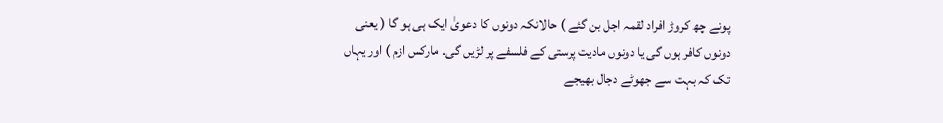پونے چھ کروڑ افراد لقمہ اجل بن گئے ) حالانکہ دونوں کا دعویٰ ایک ہی ہو گا ( یعنی دونوں کافر ہوں گی یا دونوں مادیت پرستی کے فلسفے پر لڑیں گی۔ مارکس ازم ) اور یہاں تک کہ بہت سے جھوٹے دجال بھیجے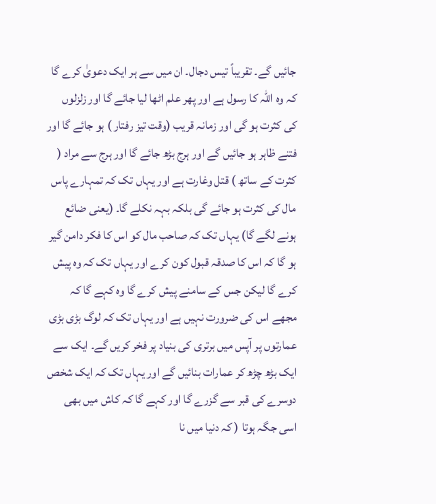جائیں گے۔ تقریباً تیس دجال۔ ان میں سے ہر ایک دعویٰ کرے گا کہ وہ اللہ کا رسول ہے اور پھر علم اٹھا لیا جائے گا اور زلزلوں کی کثرت ہو گی اور زمانہ قریب (وقت تیز رفتار ) ہو جائے گا اور فتنے ظاہر ہو جائیں گے اور ہرج بڑھ جائے گا اور ہرج سے مراد ( کثرت کے ساتھ ) قتل وغارت ہے اور یہاں تک کہ تمہارے پاس مال کی کثرت ہو جائے گی بلکہ بہہ نکلے گا۔ (یعنی ضائع ہونے لگے گا) یہاں تک کہ صاحب مال کو اس کا فکر دامن گیر ہو گا کہ اس کا صدقہ قبول کون کرے اور یہاں تک کہ وہ پیش کرے گا لیکن جس کے سامنے پیش کرے گا وہ کہے گا کہ مجھے اس کی ضرورت نہیں ہے اور یہاں تک کہ لوگ بڑی بڑی عمارتوں پر آپس میں برتری کی بنیاد پر فخر کریں گے۔ ایک سے ایک بڑھ چڑھ کر عمارات بنائیں گے اور یہاں تک کہ ایک شخص دوسرے کی قبر سے گزرے گا اور کہے گا کہ کاش میں بھی اسی جگہ ہوتا ( کہ دنیا میں نا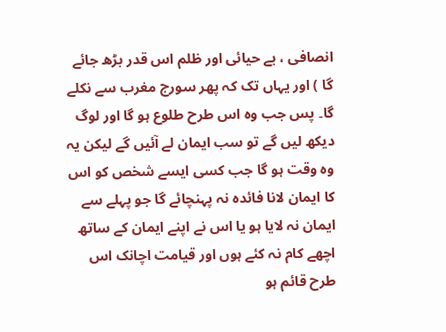انصافی ، بے حیائی اور ظلم اس قدر بڑھ جائے گا ) اور یہاں تک کہ پھر سورج مغرب سے نکلے گا۔ پس جب وہ اس طرح طلوع ہو گا اور لوگ دیکھ لیں گے تو سب ایمان لے آئیں گے لیکن یہ وہ وقت ہو گا جب کسی ایسے شخص کو اس کا ایمان لانا فائدہ نہ پہنچائے گا جو پہلے سے ایمان نہ لایا ہو یا اس نے اپنے ایمان کے ساتھ اچھے کام نہ کئے ہوں اور قیامت اچانک اس طرح قائم ہو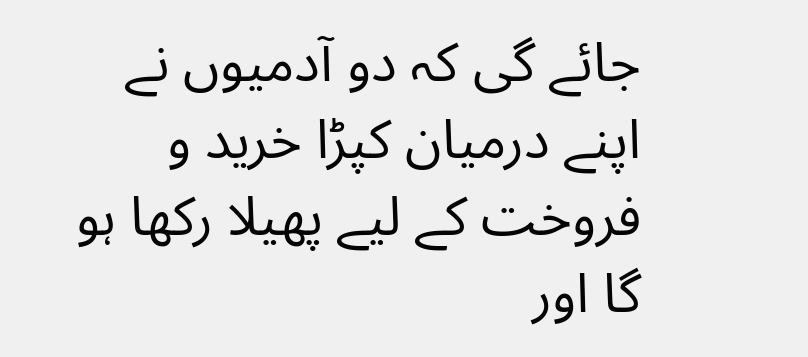جائے گی کہ دو آدمیوں نے اپنے درمیان کپڑا خرید و فروخت کے لیے پھیلا رکھا ہو گا اور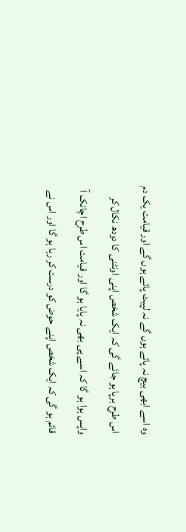وہ اسے ابھی بیچ نہ پائے ہوں گے نہ لپیٹ پائے ہوں گے اور قیامت یک دم اس طرح برپا ہو جائے گی کہ ایک شخص اپنی اونٹنی کا دودھ نکال کر واپس ہوا ہو گا کہ اسے پی بھی نہ پایا ہو گا اور قیامت اس طرح اچانک آ قائم ہو گی کہ ایک شخص اپنے حوض کو درست کر رہا ہو گا اور اس نے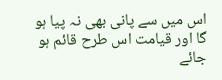اس میں سے پانی بھی نہ پیا ہو گا اور قیامت اس طرح قائم ہو جائے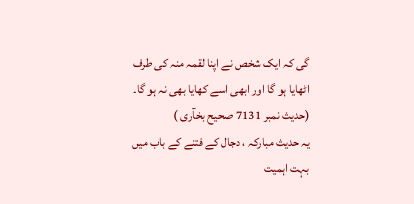گی کہ ایک شخص نے اپنا لقمہ منہ کی طرف اٹھایا ہو گا اور ابھی اسے کھایا بھی نہ ہو گا۔
(حدیث نمبر 7131 صحیح بخآری )
یہ حدیث مبارکہ ، دجال کے فتنے کے باب میں بہت اہمیت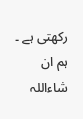رکھتی ہے ۔ ہم ان شاءاللہ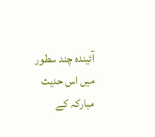آئیندہ چند سطور میں اس حدیث مبارکہ کے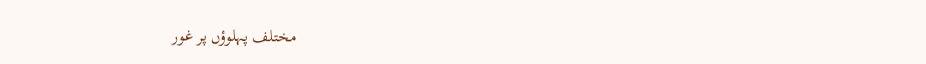مختلف پہلوؤں پر غور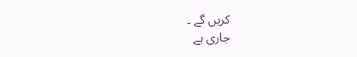کریں گے ۔
جاری ہے